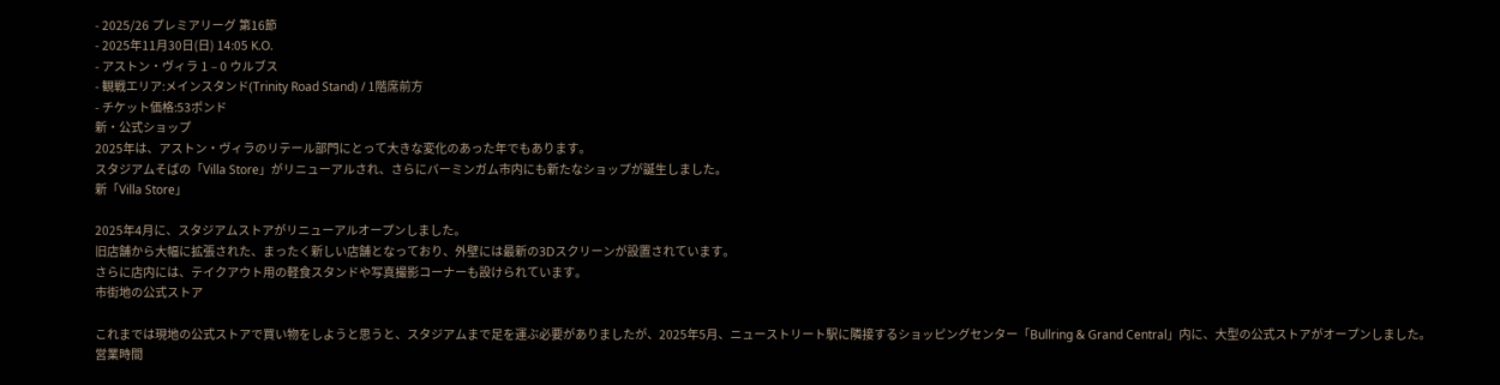- 2025/26 プレミアリーグ 第16節
- 2025年11月30日(日) 14:05 K.O.
- アストン・ヴィラ 1 – 0 ウルブス
- 観戦エリア:メインスタンド(Trinity Road Stand) / 1階席前方
- チケット価格:53ポンド
新・公式ショップ
2025年は、アストン・ヴィラのリテール部門にとって大きな変化のあった年でもあります。
スタジアムそばの「Villa Store」がリニューアルされ、さらにバーミンガム市内にも新たなショップが誕生しました。
新「Villa Store」

2025年4月に、スタジアムストアがリニューアルオープンしました。
旧店舗から大幅に拡張された、まったく新しい店舗となっており、外壁には最新の3Dスクリーンが設置されています。
さらに店内には、テイクアウト用の軽食スタンドや写真撮影コーナーも設けられています。
市街地の公式ストア

これまでは現地の公式ストアで買い物をしようと思うと、スタジアムまで足を運ぶ必要がありましたが、2025年5月、ニューストリート駅に隣接するショッピングセンター「Bullring & Grand Central」内に、大型の公式ストアがオープンしました。
営業時間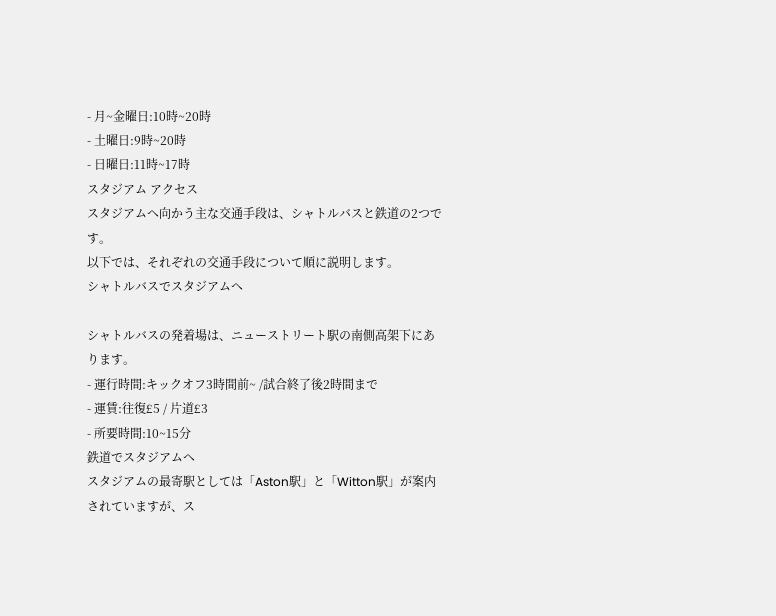- 月~金曜日:10時~20時
- 土曜日:9時~20時
- 日曜日:11時~17時
スタジアム アクセス
スタジアムへ向かう主な交通手段は、シャトルバスと鉄道の2つです。
以下では、それぞれの交通手段について順に説明します。
シャトルバスでスタジアムへ

シャトルバスの発着場は、ニューストリート駅の南側高架下にあります。
- 運行時間:キックオフ3時間前~ /試合終了後2時間まで
- 運賃:往復£5 / 片道£3
- 所要時間:10~15分
鉄道でスタジアムへ
スタジアムの最寄駅としては「Aston駅」と「Witton駅」が案内されていますが、ス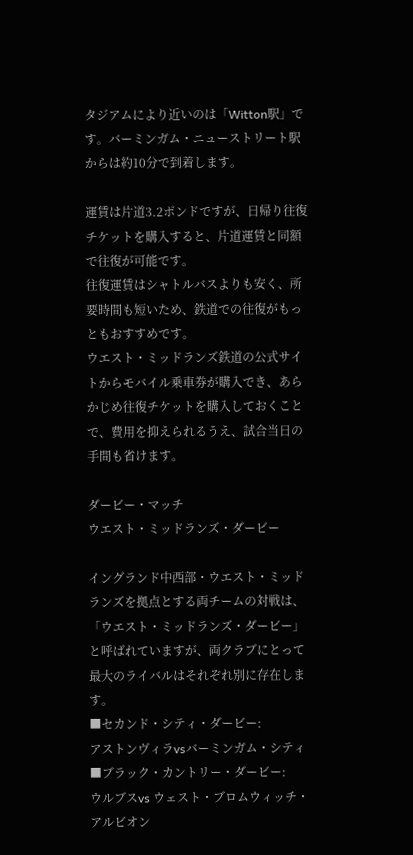タジアムにより近いのは「Witton駅」です。バーミンガム・ニューストリート駅からは約10分で到着します。

運賃は片道3.2ポンドですが、日帰り往復チケットを購入すると、片道運賃と同額で往復が可能です。
往復運賃はシャトルバスよりも安く、所要時間も短いため、鉄道での往復がもっともおすすめです。
ウエスト・ミッドランズ鉄道の公式サイトからモバイル乗車券が購入でき、あらかじめ往復チケットを購入しておくことで、費用を抑えられるうえ、試合当日の手間も省けます。

ダービー・マッチ
ウエスト・ミッドランズ・ダービー

イングランド中西部・ウエスト・ミッドランズを拠点とする両チームの対戦は、「ウエスト・ミッドランズ・ダービー」と呼ばれていますが、両クラブにとって最大のライバルはそれぞれ別に存在します。
■セカンド・シティ・ダービー:
アストンヴィラvsバーミンガム・シティ
■ブラック・カントリー・ダービー:
ウルブスvs ウェスト・ブロムウィッチ・アルビオン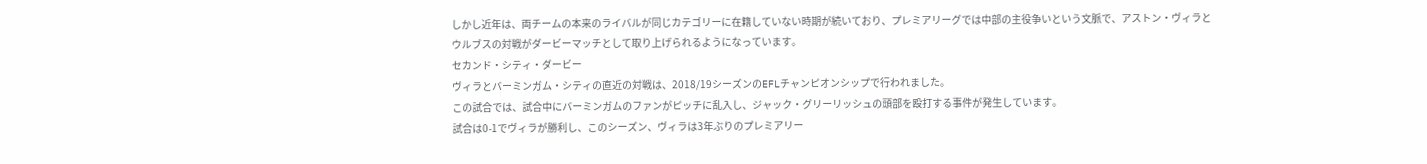しかし近年は、両チームの本来のライバルが同じカテゴリーに在籍していない時期が続いており、プレミアリーグでは中部の主役争いという文脈で、アストン・ヴィラとウルブスの対戦がダービーマッチとして取り上げられるようになっています。
セカンド・シティ・ダービー
ヴィラとバーミンガム・シティの直近の対戦は、2018/19シーズンのEFLチャンピオンシップで行われました。
この試合では、試合中にバーミンガムのファンがピッチに乱入し、ジャック・グリーリッシュの頭部を殴打する事件が発生しています。
試合は0-1でヴィラが勝利し、このシーズン、ヴィラは3年ぶりのプレミアリー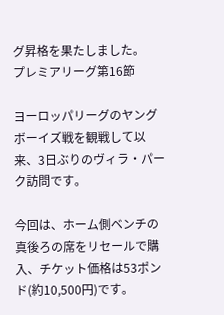グ昇格を果たしました。
プレミアリーグ第16節

ヨーロッパリーグのヤングボーイズ戦を観戦して以来、3日ぶりのヴィラ・パーク訪問です。

今回は、ホーム側ベンチの真後ろの席をリセールで購入、チケット価格は53ポンド(約10,500円)です。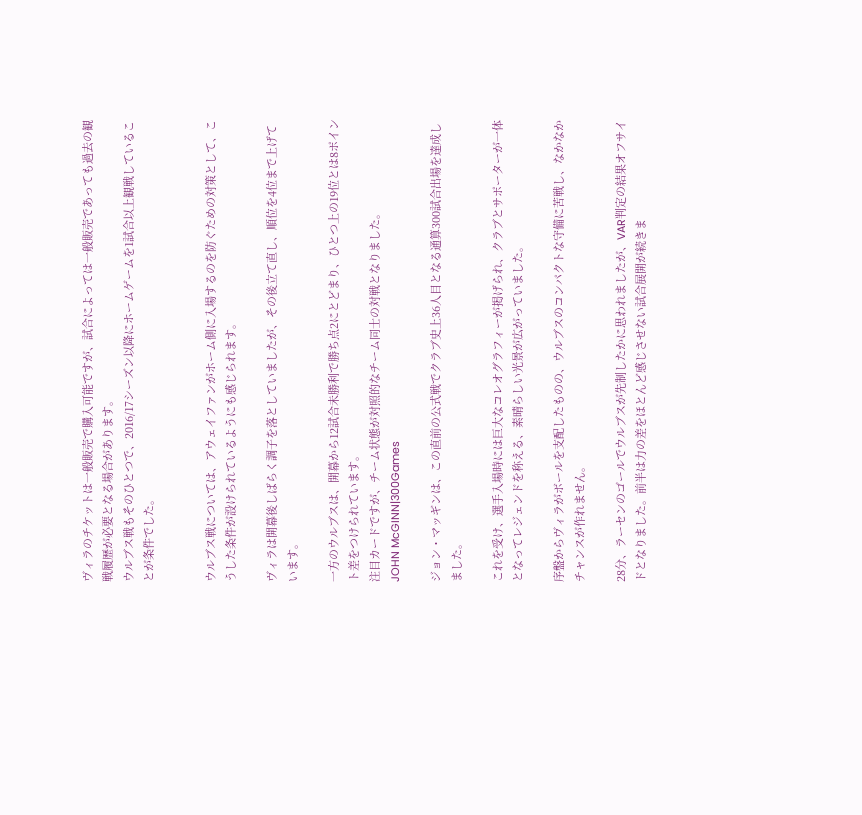ヴィラのチケットは一般販売で購入可能ですが、試合によっては一般販売であっても過去の観戦履歴が必要となる場合があります。
ウルブス戦もそのひとつで、2016/17シーズン以降にホームゲームを1試合以上観戦していることが条件でした。


ウルブス戦については、アウェイファンがホーム側に入場するのを防ぐための対策として、こうした条件が設けられているようにも感じられます。

ヴィラは開幕後しばらく調子を落としていましたが、その後立て直し、順位を4位まで上げています。

一方のウルブスは、開幕から12試合未勝利で勝ち点2にとどまり、ひとつ上の19位とは8ポイント差をつけられています。
注目カードですが、チーム状態が対照的なチーム同士の対戦となりました。
JOHN McGINN|300Games

ジョン・マッギンは、この直前の公式戦でクラブ史上36人目となる通算300試合出場を達成しました。

これを受け、選手入場時には巨大なコレオグラフィーが掲げられ、クラブとサポーターが一体となってレジェンドを称える、素晴らしい光景が広がっていました。

序盤からヴィラがボールを支配したものの、ウルブスのコンパクトな守備に苦戦し、なかなかチャンスが作れません。

28分、ラーセンのゴールでウルブスが先制したかに思われましたが、VAR判定の結果オフサイドとなりました。前半は力の差をほとんど感じさせない試合展開が続きま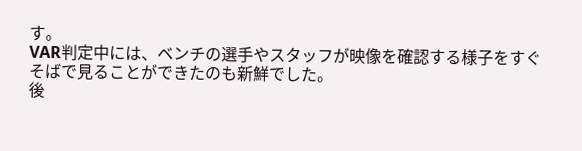す。
VAR判定中には、ベンチの選手やスタッフが映像を確認する様子をすぐそばで見ることができたのも新鮮でした。
後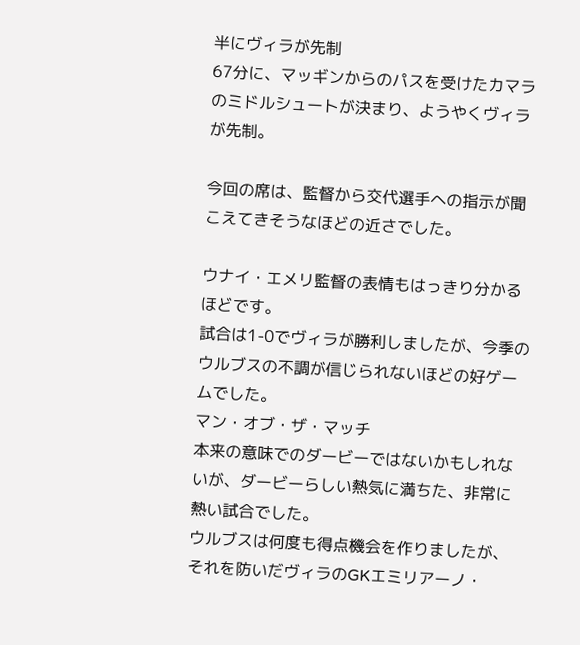半にヴィラが先制
67分に、マッギンからのパスを受けたカマラのミドルシュートが決まり、ようやくヴィラが先制。

今回の席は、監督から交代選手への指示が聞こえてきそうなほどの近さでした。

ウナイ・エメリ監督の表情もはっきり分かるほどです。
試合は1-0でヴィラが勝利しましたが、今季のウルブスの不調が信じられないほどの好ゲームでした。
マン・オブ・ザ・マッチ
本来の意味でのダービーではないかもしれないが、ダービーらしい熱気に満ちた、非常に熱い試合でした。
ウルブスは何度も得点機会を作りましたが、それを防いだヴィラのGKエミリアーノ・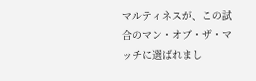マルティネスが、この試合のマン・オブ・ザ・マッチに選ばれまし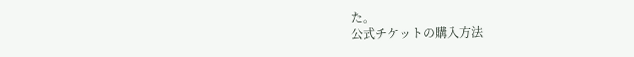た。
公式チケットの購入方法